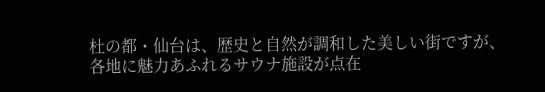杜の都・仙台は、歴史と自然が調和した美しい街ですが、各地に魅力あふれるサウナ施設が点在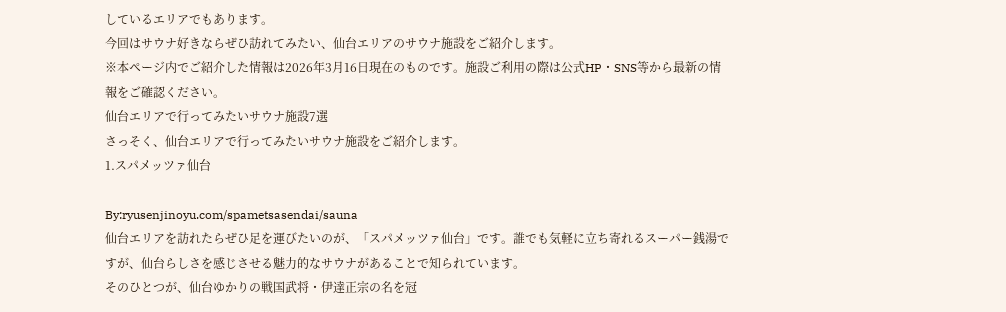しているエリアでもあります。
今回はサウナ好きならぜひ訪れてみたい、仙台エリアのサウナ施設をご紹介します。
※本ページ内でご紹介した情報は2026年3月16日現在のものです。施設ご利用の際は公式HP・SNS等から最新の情報をご確認ください。
仙台エリアで行ってみたいサウナ施設7選
さっそく、仙台エリアで行ってみたいサウナ施設をご紹介します。
1.スパメッツァ仙台

By:ryusenjinoyu.com/spametsasendai/sauna
仙台エリアを訪れたらぜひ足を運びたいのが、「スパメッツァ仙台」です。誰でも気軽に立ち寄れるスーパー銭湯ですが、仙台らしさを感じさせる魅力的なサウナがあることで知られています。
そのひとつが、仙台ゆかりの戦国武将・伊達正宗の名を冠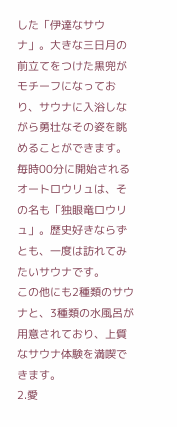した「伊達なサウナ」。大きな三日月の前立てをつけた黒兜がモチーフになっており、サウナに入浴しながら勇壮なその姿を眺めることができます。毎時00分に開始されるオートロウリュは、その名も「独眼竜ロウリュ」。歴史好きならずとも、一度は訪れてみたいサウナです。
この他にも2種類のサウナと、3種類の水風呂が用意されており、上質なサウナ体験を満喫できます。
2.愛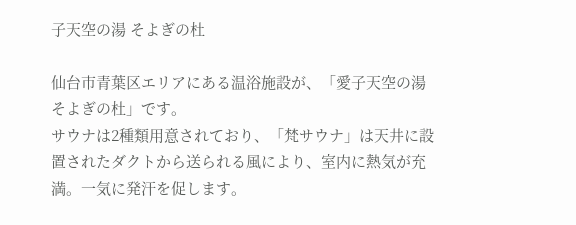子天空の湯 そよぎの杜

仙台市青葉区エリアにある温浴施設が、「愛子天空の湯 そよぎの杜」です。
サウナは2種類用意されており、「梵サウナ」は天井に設置されたダクトから送られる風により、室内に熱気が充満。一気に発汗を促します。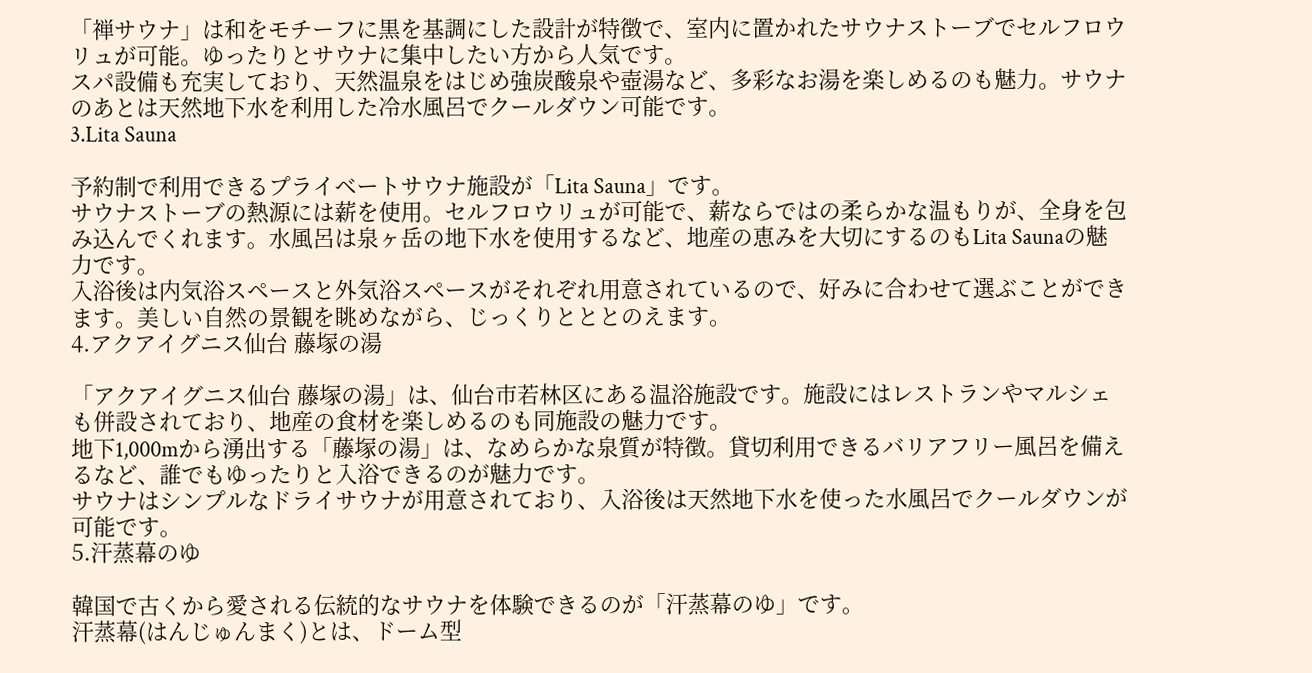「禅サウナ」は和をモチーフに黒を基調にした設計が特徴で、室内に置かれたサウナストーブでセルフロウリュが可能。ゆったりとサウナに集中したい方から人気です。
スパ設備も充実しており、天然温泉をはじめ強炭酸泉や壺湯など、多彩なお湯を楽しめるのも魅力。サウナのあとは天然地下水を利用した冷水風呂でクールダウン可能です。
3.Lita Sauna

予約制で利用できるプライベートサウナ施設が「Lita Sauna」です。
サウナストーブの熱源には薪を使用。セルフロウリュが可能で、薪ならではの柔らかな温もりが、全身を包み込んでくれます。水風呂は泉ヶ岳の地下水を使用するなど、地産の恵みを大切にするのもLita Saunaの魅力です。
入浴後は内気浴スペースと外気浴スペースがそれぞれ用意されているので、好みに合わせて選ぶことができます。美しい自然の景観を眺めながら、じっくりとととのえます。
4.アクアイグニス仙台 藤塚の湯

「アクアイグニス仙台 藤塚の湯」は、仙台市若林区にある温浴施設です。施設にはレストランやマルシェも併設されており、地産の食材を楽しめるのも同施設の魅力です。
地下1,000mから湧出する「藤塚の湯」は、なめらかな泉質が特徴。貸切利用できるバリアフリー風呂を備えるなど、誰でもゆったりと入浴できるのが魅力です。
サウナはシンプルなドライサウナが用意されており、入浴後は天然地下水を使った水風呂でクールダウンが可能です。
5.汗蒸幕のゆ

韓国で古くから愛される伝統的なサウナを体験できるのが「汗蒸幕のゆ」です。
汗蒸幕(はんじゅんまく)とは、ドーム型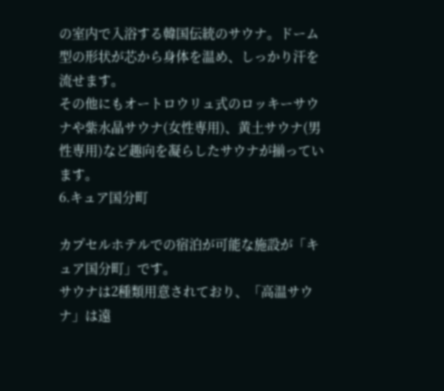の室内で入浴する韓国伝統のサウナ。ドーム型の形状が芯から身体を温め、しっかり汗を流せます。
その他にもオートロウリュ式のロッキーサウナや紫水晶サウナ(女性専用)、黄土サウナ(男性専用)など趣向を凝らしたサウナが揃っています。
6.キュア国分町

カプセルホテルでの宿泊が可能な施設が「キュア国分町」です。
サウナは2種類用意されており、「高温サウナ」は遠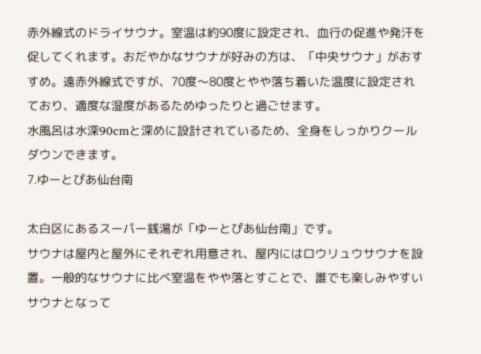赤外線式のドライサウナ。室温は約90度に設定され、血行の促進や発汗を促してくれます。おだやかなサウナが好みの方は、「中央サウナ」がおすすめ。遠赤外線式ですが、70度〜80度とやや落ち着いた温度に設定されており、適度な湿度があるためゆったりと過ごせます。
水風呂は水深90cmと深めに設計されているため、全身をしっかりクールダウンできます。
7.ゆーとぴあ仙台南

太白区にあるスーパー銭湯が「ゆーとぴあ仙台南」です。
サウナは屋内と屋外にそれぞれ用意され、屋内にはロウリュウサウナを設置。一般的なサウナに比べ室温をやや落とすことで、誰でも楽しみやすいサウナとなって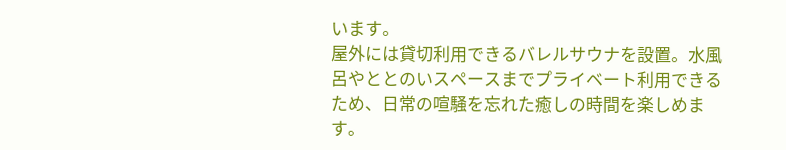います。
屋外には貸切利用できるバレルサウナを設置。水風呂やととのいスペースまでプライベート利用できるため、日常の喧騒を忘れた癒しの時間を楽しめます。